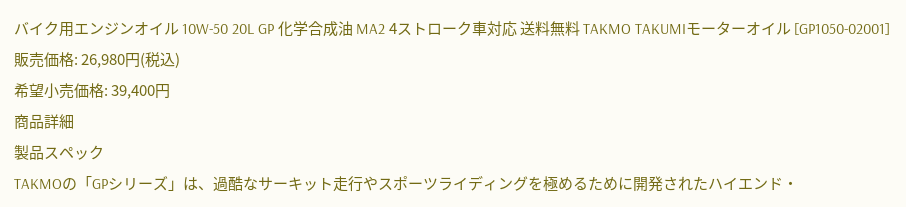バイク用エンジンオイル 10W-50 20L GP 化学合成油 MA2 4ストローク車対応 送料無料 TAKMO TAKUMIモーターオイル [GP1050-02001]
販売価格: 26,980円(税込)
希望小売価格: 39,400円
商品詳細
製品スペック
TAKMOの「GPシリーズ」は、過酷なサーキット走行やスポーツライディングを極めるために開発されたハイエンド・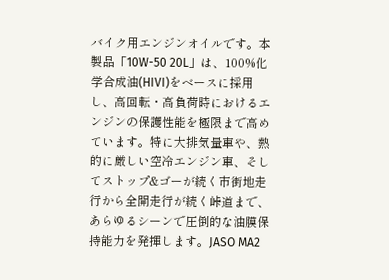バイク用エンジンオイルです。本製品「10W-50 20L」は、100%化学合成油(HIVI)をベースに採用し、高回転・高負荷時におけるエンジンの保護性能を極限まで高めています。特に大排気量車や、熱的に厳しい空冷エンジン車、そしてストップ&ゴーが続く市街地走行から全開走行が続く峠道まで、あらゆるシーンで圧倒的な油膜保持能力を発揮します。JASO MA2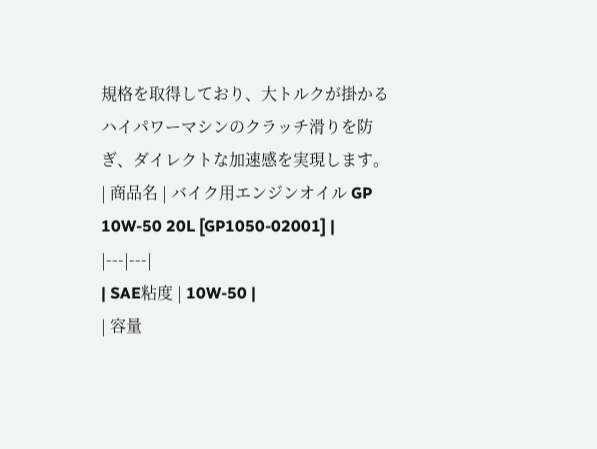規格を取得しており、大トルクが掛かるハイパワーマシンのクラッチ滑りを防ぎ、ダイレクトな加速感を実現します。
| 商品名 | バイク用エンジンオイル GP 10W-50 20L [GP1050-02001] |
|---|---|
| SAE粘度 | 10W-50 |
| 容量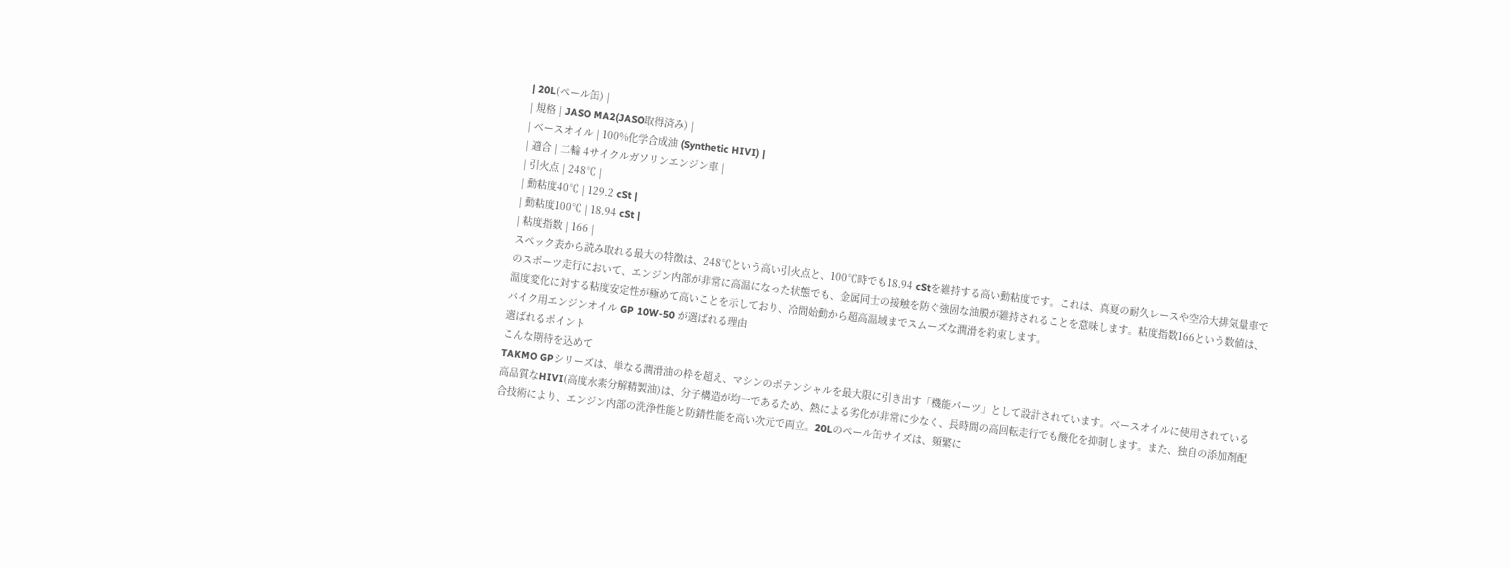| 20L(ペール缶) |
| 規格 | JASO MA2(JASO取得済み) |
| ベースオイル | 100%化学合成油 (Synthetic HIVI) |
| 適合 | 二輪 4サイクルガソリンエンジン車 |
| 引火点 | 248℃ |
| 動粘度40℃ | 129.2 cSt |
| 動粘度100℃ | 18.94 cSt |
| 粘度指数 | 166 |
スペック表から読み取れる最大の特徴は、248℃という高い引火点と、100℃時でも18.94 cStを維持する高い動粘度です。これは、真夏の耐久レースや空冷大排気量車でのスポーツ走行において、エンジン内部が非常に高温になった状態でも、金属同士の接触を防ぐ強固な油膜が維持されることを意味します。粘度指数166という数値は、温度変化に対する粘度安定性が極めて高いことを示しており、冷間始動から超高温域までスムーズな潤滑を約束します。
バイク用エンジンオイル GP 10W-50 が選ばれる理由
選ばれるポイント
こんな期待を込めて
TAKMO GPシリーズは、単なる潤滑油の枠を超え、マシンのポテンシャルを最大限に引き出す「機能パーツ」として設計されています。ベースオイルに使用されている高品質なHIVI(高度水素分解精製油)は、分子構造が均一であるため、熱による劣化が非常に少なく、長時間の高回転走行でも酸化を抑制します。また、独自の添加剤配合技術により、エンジン内部の洗浄性能と防錆性能を高い次元で両立。20Lのペール缶サイズは、頻繁に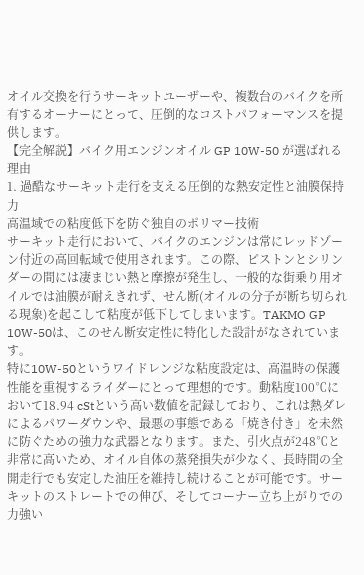オイル交換を行うサーキットユーザーや、複数台のバイクを所有するオーナーにとって、圧倒的なコストパフォーマンスを提供します。
【完全解説】バイク用エンジンオイル GP 10W-50 が選ばれる理由
1. 過酷なサーキット走行を支える圧倒的な熱安定性と油膜保持力
高温域での粘度低下を防ぐ独自のポリマー技術
サーキット走行において、バイクのエンジンは常にレッドゾーン付近の高回転域で使用されます。この際、ピストンとシリンダーの間には凄まじい熱と摩擦が発生し、一般的な街乗り用オイルでは油膜が耐えきれず、せん断(オイルの分子が断ち切られる現象)を起こして粘度が低下してしまいます。TAKMO GP 10W-50は、このせん断安定性に特化した設計がなされています。
特に10W-50というワイドレンジな粘度設定は、高温時の保護性能を重視するライダーにとって理想的です。動粘度100℃において18.94 cStという高い数値を記録しており、これは熱ダレによるパワーダウンや、最悪の事態である「焼き付き」を未然に防ぐための強力な武器となります。また、引火点が248℃と非常に高いため、オイル自体の蒸発損失が少なく、長時間の全開走行でも安定した油圧を維持し続けることが可能です。サーキットのストレートでの伸び、そしてコーナー立ち上がりでの力強い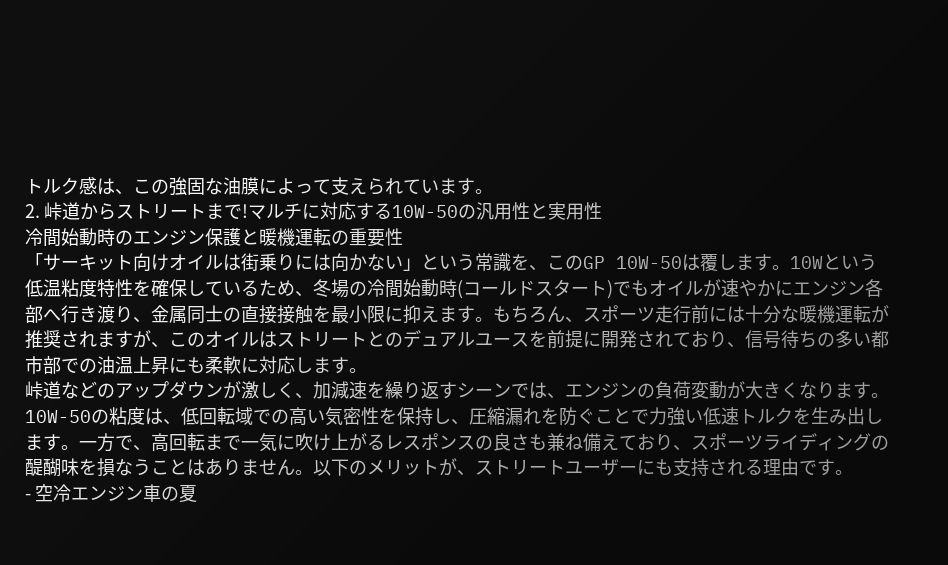トルク感は、この強固な油膜によって支えられています。
2. 峠道からストリートまで!マルチに対応する10W-50の汎用性と実用性
冷間始動時のエンジン保護と暖機運転の重要性
「サーキット向けオイルは街乗りには向かない」という常識を、このGP 10W-50は覆します。10Wという低温粘度特性を確保しているため、冬場の冷間始動時(コールドスタート)でもオイルが速やかにエンジン各部へ行き渡り、金属同士の直接接触を最小限に抑えます。もちろん、スポーツ走行前には十分な暖機運転が推奨されますが、このオイルはストリートとのデュアルユースを前提に開発されており、信号待ちの多い都市部での油温上昇にも柔軟に対応します。
峠道などのアップダウンが激しく、加減速を繰り返すシーンでは、エンジンの負荷変動が大きくなります。10W-50の粘度は、低回転域での高い気密性を保持し、圧縮漏れを防ぐことで力強い低速トルクを生み出します。一方で、高回転まで一気に吹け上がるレスポンスの良さも兼ね備えており、スポーツライディングの醍醐味を損なうことはありません。以下のメリットが、ストリートユーザーにも支持される理由です。
- 空冷エンジン車の夏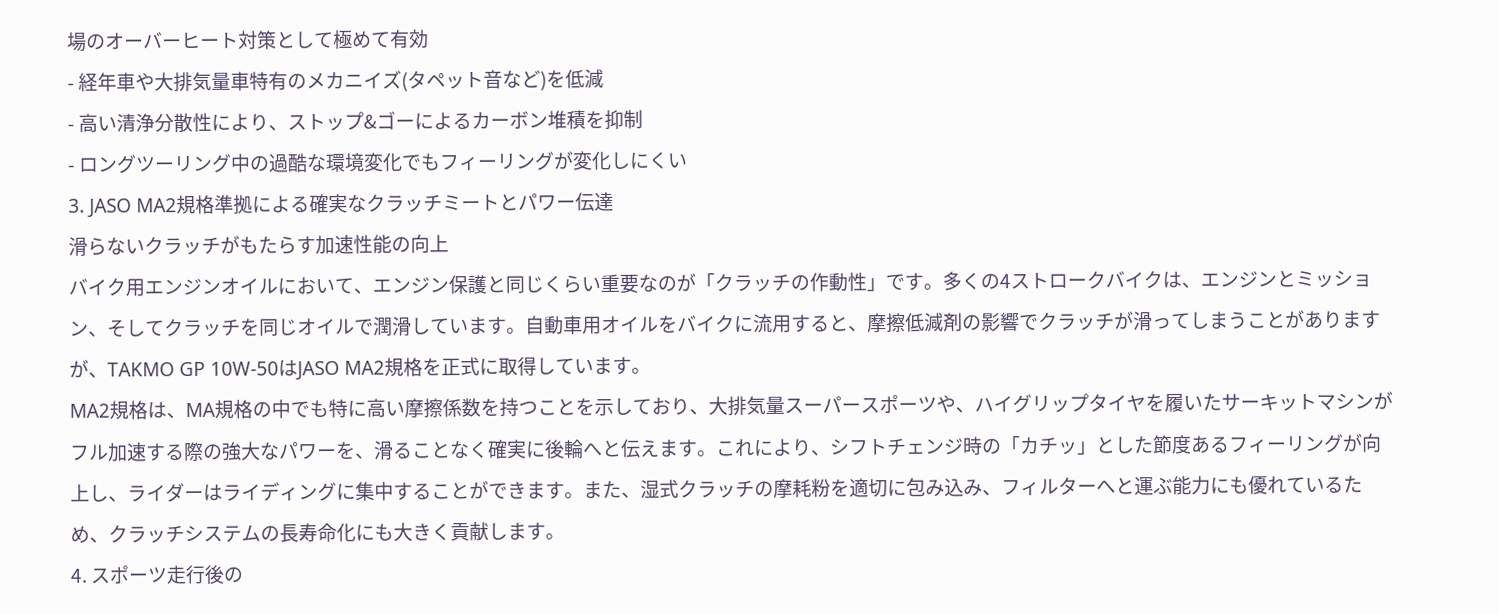場のオーバーヒート対策として極めて有効
- 経年車や大排気量車特有のメカニイズ(タペット音など)を低減
- 高い清浄分散性により、ストップ&ゴーによるカーボン堆積を抑制
- ロングツーリング中の過酷な環境変化でもフィーリングが変化しにくい
3. JASO MA2規格準拠による確実なクラッチミートとパワー伝達
滑らないクラッチがもたらす加速性能の向上
バイク用エンジンオイルにおいて、エンジン保護と同じくらい重要なのが「クラッチの作動性」です。多くの4ストロークバイクは、エンジンとミッション、そしてクラッチを同じオイルで潤滑しています。自動車用オイルをバイクに流用すると、摩擦低減剤の影響でクラッチが滑ってしまうことがありますが、TAKMO GP 10W-50はJASO MA2規格を正式に取得しています。
MA2規格は、MA規格の中でも特に高い摩擦係数を持つことを示しており、大排気量スーパースポーツや、ハイグリップタイヤを履いたサーキットマシンがフル加速する際の強大なパワーを、滑ることなく確実に後輪へと伝えます。これにより、シフトチェンジ時の「カチッ」とした節度あるフィーリングが向上し、ライダーはライディングに集中することができます。また、湿式クラッチの摩耗粉を適切に包み込み、フィルターへと運ぶ能力にも優れているため、クラッチシステムの長寿命化にも大きく貢献します。
4. スポーツ走行後の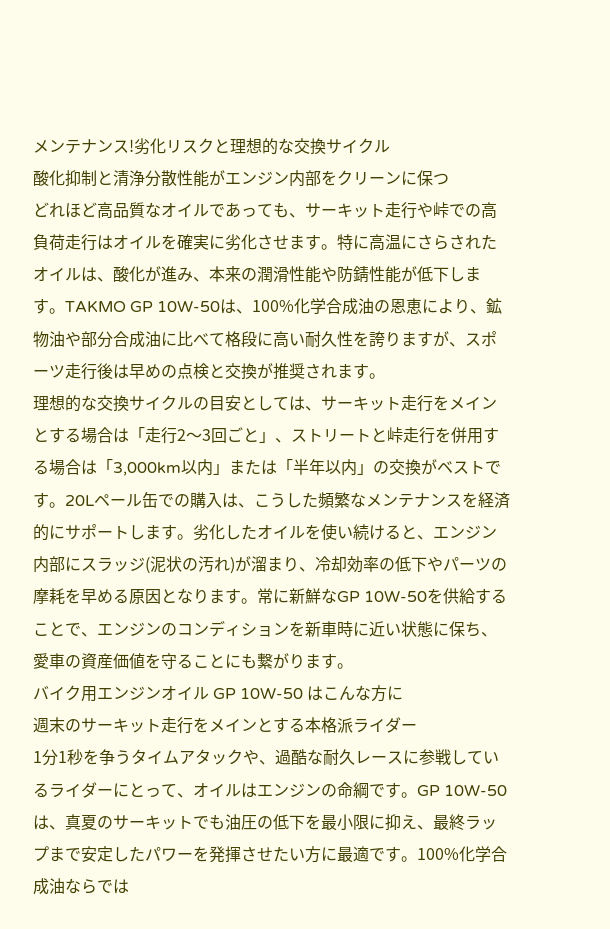メンテナンス!劣化リスクと理想的な交換サイクル
酸化抑制と清浄分散性能がエンジン内部をクリーンに保つ
どれほど高品質なオイルであっても、サーキット走行や峠での高負荷走行はオイルを確実に劣化させます。特に高温にさらされたオイルは、酸化が進み、本来の潤滑性能や防錆性能が低下します。TAKMO GP 10W-50は、100%化学合成油の恩恵により、鉱物油や部分合成油に比べて格段に高い耐久性を誇りますが、スポーツ走行後は早めの点検と交換が推奨されます。
理想的な交換サイクルの目安としては、サーキット走行をメインとする場合は「走行2〜3回ごと」、ストリートと峠走行を併用する場合は「3,000km以内」または「半年以内」の交換がベストです。20Lペール缶での購入は、こうした頻繁なメンテナンスを経済的にサポートします。劣化したオイルを使い続けると、エンジン内部にスラッジ(泥状の汚れ)が溜まり、冷却効率の低下やパーツの摩耗を早める原因となります。常に新鮮なGP 10W-50を供給することで、エンジンのコンディションを新車時に近い状態に保ち、愛車の資産価値を守ることにも繋がります。
バイク用エンジンオイル GP 10W-50 はこんな方に
週末のサーキット走行をメインとする本格派ライダー
1分1秒を争うタイムアタックや、過酷な耐久レースに参戦しているライダーにとって、オイルはエンジンの命綱です。GP 10W-50は、真夏のサーキットでも油圧の低下を最小限に抑え、最終ラップまで安定したパワーを発揮させたい方に最適です。100%化学合成油ならでは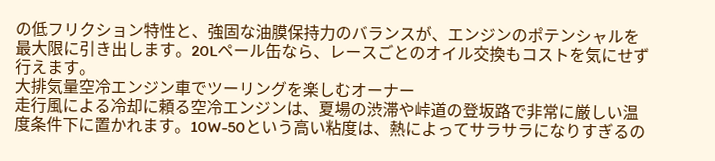の低フリクション特性と、強固な油膜保持力のバランスが、エンジンのポテンシャルを最大限に引き出します。20Lペール缶なら、レースごとのオイル交換もコストを気にせず行えます。
大排気量空冷エンジン車でツーリングを楽しむオーナー
走行風による冷却に頼る空冷エンジンは、夏場の渋滞や峠道の登坂路で非常に厳しい温度条件下に置かれます。10W-50という高い粘度は、熱によってサラサラになりすぎるの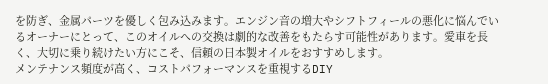を防ぎ、金属パーツを優しく包み込みます。エンジン音の増大やシフトフィールの悪化に悩んでいるオーナーにとって、このオイルへの交換は劇的な改善をもたらす可能性があります。愛車を長く、大切に乗り続けたい方にこそ、信頼の日本製オイルをおすすめします。
メンテナンス頻度が高く、コストパフォーマンスを重視するDIY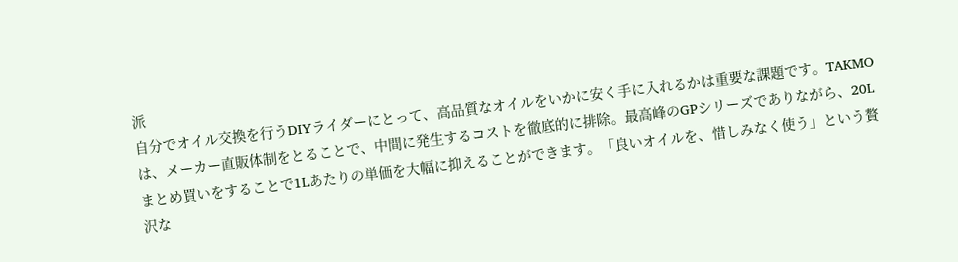派
自分でオイル交換を行うDIYライダーにとって、高品質なオイルをいかに安く手に入れるかは重要な課題です。TAKMOは、メーカー直販体制をとることで、中間に発生するコストを徹底的に排除。最高峰のGPシリーズでありながら、20Lまとめ買いをすることで1Lあたりの単価を大幅に抑えることができます。「良いオイルを、惜しみなく使う」という贅沢な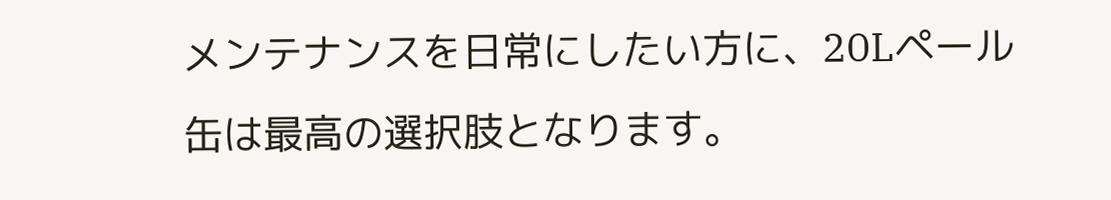メンテナンスを日常にしたい方に、20Lペール缶は最高の選択肢となります。